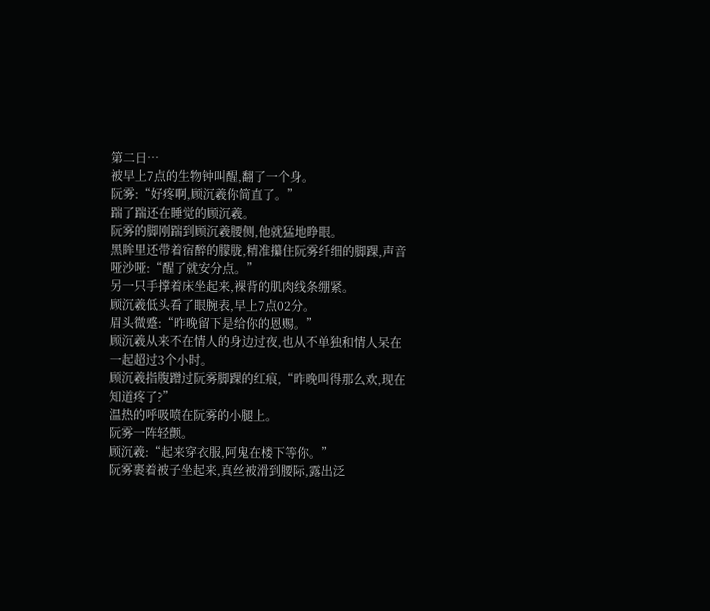第二日…
被早上7点的生物钟叫醒,翻了一个身。
阮雾:“好疼啊,顾沉羲你简直了。”
踹了踹还在睡觉的顾沉羲。
阮雾的脚刚踹到顾沉羲腰侧,他就猛地睁眼。
黑眸里还带着宿醉的朦胧,精准攥住阮雾纤细的脚踝,声音哑沙哑:“醒了就安分点。”
另一只手撑着床坐起来,裸背的肌肉线条绷紧。
顾沉羲低头看了眼腕表,早上7点02分。
眉头微蹙:“昨晚留下是给你的恩赐。”
顾沉羲从来不在情人的身边过夜,也从不单独和情人呆在一起超过3个小时。
顾沉羲指腹蹭过阮雾脚踝的红痕,“昨晚叫得那么欢,现在知道疼了?”
温热的呼吸喷在阮雾的小腿上。
阮雾一阵轻颤。
顾沉羲:“起来穿衣服,阿鬼在楼下等你。”
阮雾裹着被子坐起来,真丝被滑到腰际,露出泛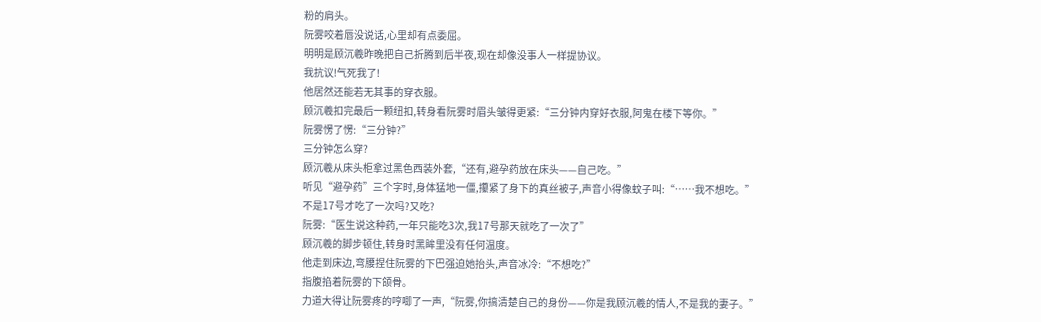粉的肩头。
阮雾咬着唇没说话,心里却有点委屈。
明明是顾沉羲昨晚把自己折腾到后半夜,现在却像没事人一样提协议。
我抗议!气死我了!
他居然还能若无其事的穿衣服。
顾沉羲扣完最后一颗纽扣,转身看阮雾时眉头皱得更紧:“三分钟内穿好衣服,阿鬼在楼下等你。”
阮雾愣了愣:“三分钟?”
三分钟怎么穿?
顾沉羲从床头柜拿过黑色西装外套,“还有,避孕药放在床头——自己吃。”
听见“避孕药”三个字时,身体猛地一僵,攥紧了身下的真丝被子,声音小得像蚊子叫:“……我不想吃。”
不是17号才吃了一次吗?又吃?
阮雾:“医生说这种药,一年只能吃3次,我17号那天就吃了一次了”
顾沉羲的脚步顿住,转身时黑眸里没有任何温度。
他走到床边,弯腰捏住阮雾的下巴强迫她抬头,声音冰冷:“不想吃?”
指腹掐着阮雾的下颌骨。
力道大得让阮雾疼的哼唧了一声,“阮雾,你搞清楚自己的身份——你是我顾沉羲的情人,不是我的妻子。”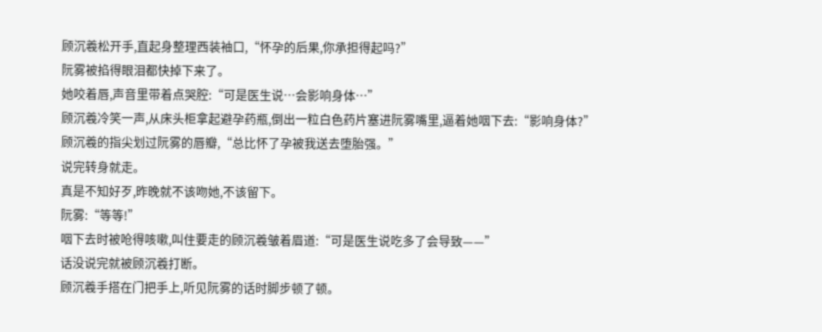顾沉羲松开手,直起身整理西装袖口,“怀孕的后果,你承担得起吗?”
阮雾被掐得眼泪都快掉下来了。
她咬着唇,声音里带着点哭腔:“可是医生说…会影响身体…”
顾沉羲冷笑一声,从床头柜拿起避孕药瓶,倒出一粒白色药片塞进阮雾嘴里,逼着她咽下去:“影响身体?”
顾沉羲的指尖划过阮雾的唇瓣,“总比怀了孕被我送去堕胎强。”
说完转身就走。
真是不知好歹,昨晚就不该吻她,不该留下。
阮雾:“等等!”
咽下去时被呛得咳嗽,叫住要走的顾沉羲皱着眉道:“可是医生说吃多了会导致——”
话没说完就被顾沉羲打断。
顾沉羲手搭在门把手上,听见阮雾的话时脚步顿了顿。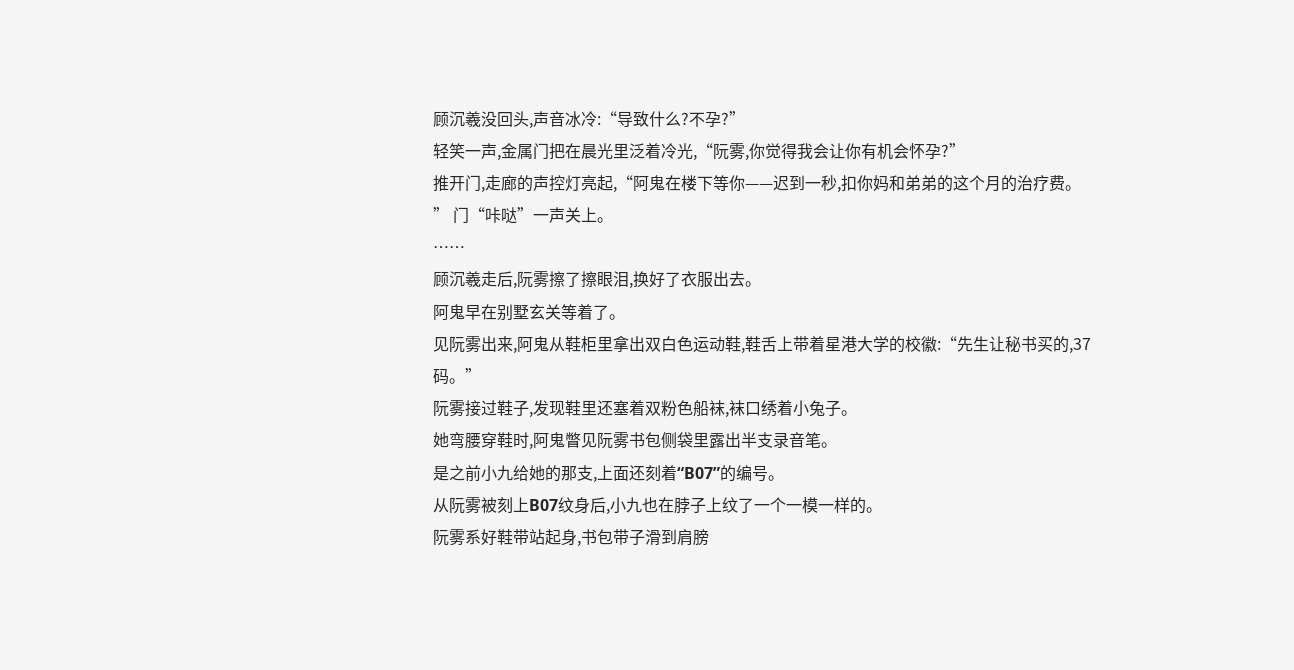顾沉羲没回头,声音冰冷:“导致什么?不孕?”
轻笑一声,金属门把在晨光里泛着冷光,“阮雾,你觉得我会让你有机会怀孕?”
推开门,走廊的声控灯亮起,“阿鬼在楼下等你——迟到一秒,扣你妈和弟弟的这个月的治疗费。
” 门“咔哒”一声关上。
……
顾沉羲走后,阮雾擦了擦眼泪,换好了衣服出去。
阿鬼早在别墅玄关等着了。
见阮雾出来,阿鬼从鞋柜里拿出双白色运动鞋,鞋舌上带着星港大学的校徽:“先生让秘书买的,37码。”
阮雾接过鞋子,发现鞋里还塞着双粉色船袜,袜口绣着小兔子。
她弯腰穿鞋时,阿鬼瞥见阮雾书包侧袋里露出半支录音笔。
是之前小九给她的那支,上面还刻着“B07”的编号。
从阮雾被刻上B07纹身后,小九也在脖子上纹了一个一模一样的。
阮雾系好鞋带站起身,书包带子滑到肩膀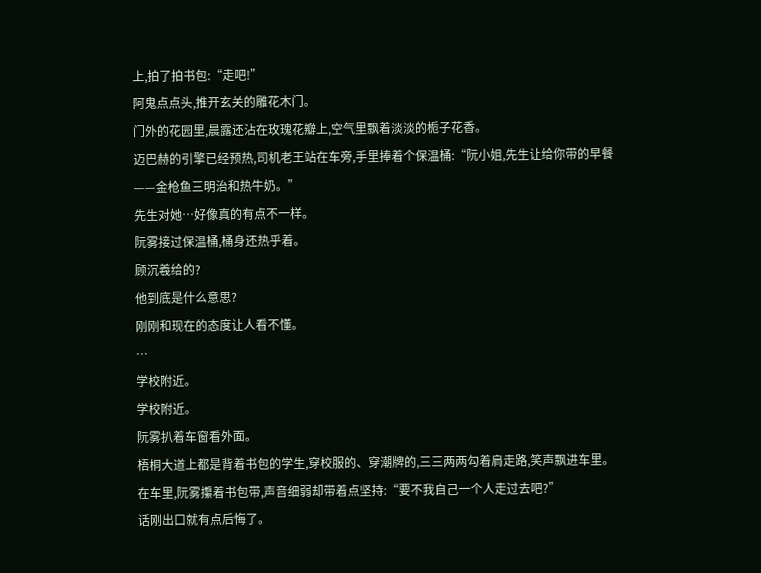上,拍了拍书包:“走吧!”
阿鬼点点头,推开玄关的雕花木门。
门外的花园里,晨露还沾在玫瑰花瓣上,空气里飘着淡淡的栀子花香。
迈巴赫的引擎已经预热,司机老王站在车旁,手里捧着个保温桶:“阮小姐,先生让给你带的早餐——金枪鱼三明治和热牛奶。”
先生对她…好像真的有点不一样。
阮雾接过保温桶,桶身还热乎着。
顾沉羲给的?
他到底是什么意思?
刚刚和现在的态度让人看不懂。
…
学校附近。
学校附近。
阮雾扒着车窗看外面。
梧桐大道上都是背着书包的学生,穿校服的、穿潮牌的,三三两两勾着肩走路,笑声飘进车里。
在车里,阮雾攥着书包带,声音细弱却带着点坚持:“要不我自己一个人走过去吧?”
话刚出口就有点后悔了。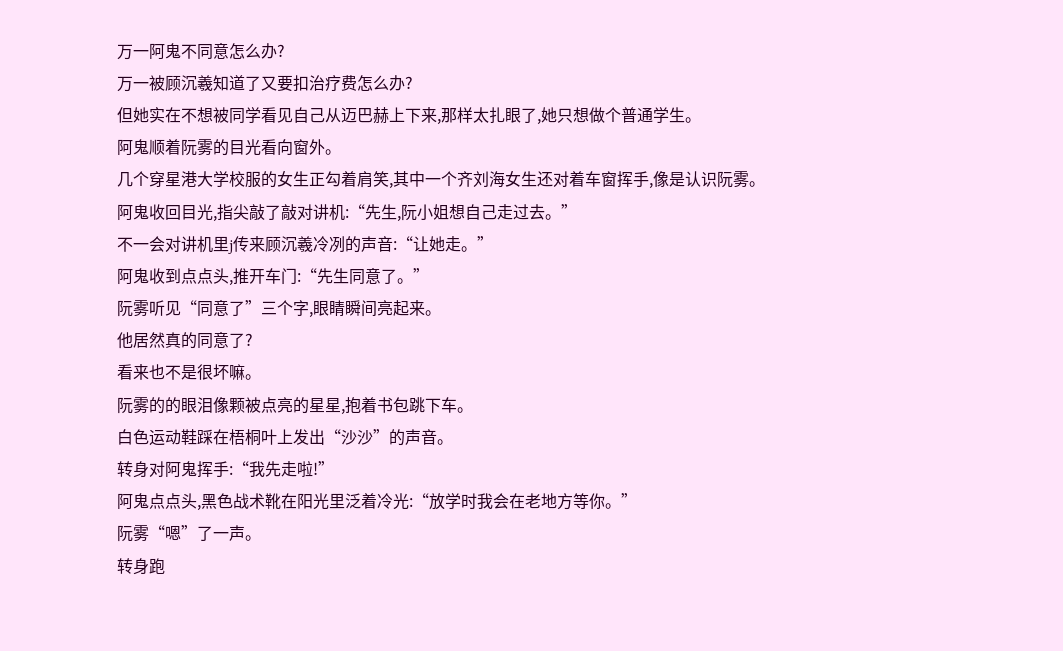万一阿鬼不同意怎么办?
万一被顾沉羲知道了又要扣治疗费怎么办?
但她实在不想被同学看见自己从迈巴赫上下来,那样太扎眼了,她只想做个普通学生。
阿鬼顺着阮雾的目光看向窗外。
几个穿星港大学校服的女生正勾着肩笑,其中一个齐刘海女生还对着车窗挥手,像是认识阮雾。
阿鬼收回目光,指尖敲了敲对讲机:“先生,阮小姐想自己走过去。”
不一会对讲机里j传来顾沉羲冷冽的声音:“让她走。”
阿鬼收到点点头,推开车门:“先生同意了。”
阮雾听见“同意了”三个字,眼睛瞬间亮起来。
他居然真的同意了?
看来也不是很坏嘛。
阮雾的的眼泪像颗被点亮的星星,抱着书包跳下车。
白色运动鞋踩在梧桐叶上发出“沙沙”的声音。
转身对阿鬼挥手:“我先走啦!”
阿鬼点点头,黑色战术靴在阳光里泛着冷光:“放学时我会在老地方等你。”
阮雾“嗯”了一声。
转身跑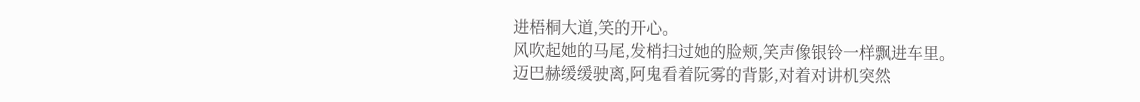进梧桐大道,笑的开心。
风吹起她的马尾,发梢扫过她的脸颊,笑声像银铃一样飘进车里。
迈巴赫缓缓驶离,阿鬼看着阮雾的背影,对着对讲机突然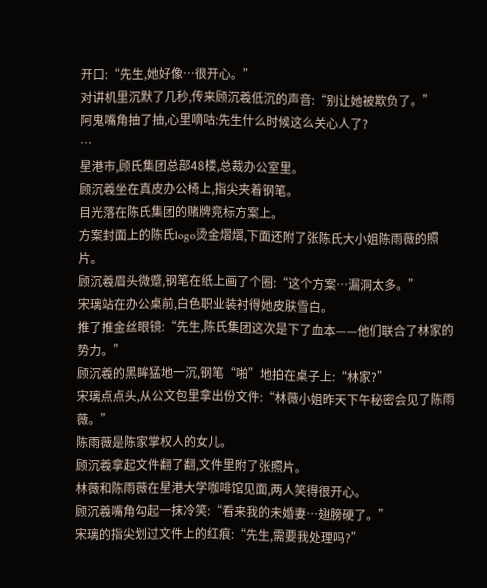开口:“先生,她好像…很开心。”
对讲机里沉默了几秒,传来顾沉羲低沉的声音:“别让她被欺负了。”
阿鬼嘴角抽了抽,心里嘀咕:先生什么时候这么关心人了?
…
星港市,顾氏集团总部48楼,总裁办公室里。
顾沉羲坐在真皮办公椅上,指尖夹着钢笔。
目光落在陈氏集团的赌牌竞标方案上。
方案封面上的陈氏logo烫金熠熠,下面还附了张陈氏大小姐陈雨薇的照片。
顾沉羲眉头微蹙,钢笔在纸上画了个圈:“这个方案…漏洞太多。”
宋璃站在办公桌前,白色职业装衬得她皮肤雪白。
推了推金丝眼镜:“先生,陈氏集团这次是下了血本——他们联合了林家的势力。”
顾沉羲的黑眸猛地一沉,钢笔“啪”地拍在桌子上:“林家?”
宋璃点点头,从公文包里拿出份文件:“林薇小姐昨天下午秘密会见了陈雨薇。”
陈雨薇是陈家掌权人的女儿。
顾沉羲拿起文件翻了翻,文件里附了张照片。
林薇和陈雨薇在星港大学咖啡馆见面,两人笑得很开心。
顾沉羲嘴角勾起一抹冷笑:“看来我的未婚妻…翅膀硬了。”
宋璃的指尖划过文件上的红痕:“先生,需要我处理吗?”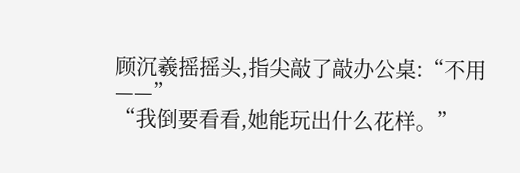顾沉羲摇摇头,指尖敲了敲办公桌:“不用——”
“我倒要看看,她能玩出什么花样。”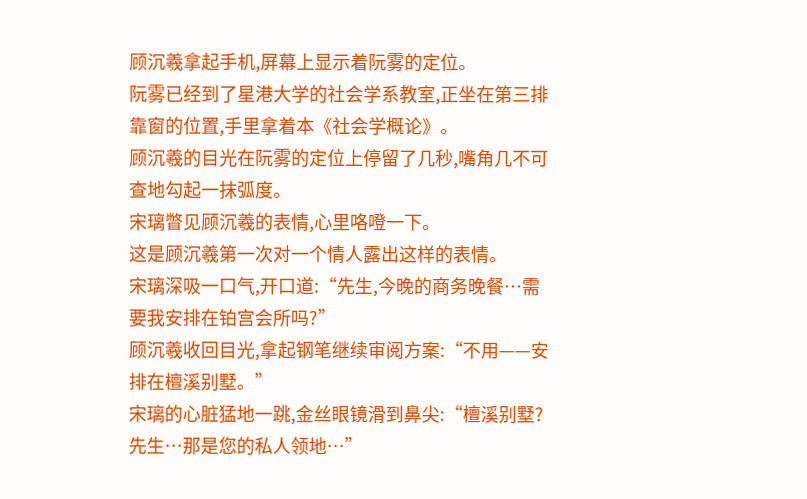顾沉羲拿起手机,屏幕上显示着阮雾的定位。
阮雾已经到了星港大学的社会学系教室,正坐在第三排靠窗的位置,手里拿着本《社会学概论》。
顾沉羲的目光在阮雾的定位上停留了几秒,嘴角几不可查地勾起一抹弧度。
宋璃瞥见顾沉羲的表情,心里咯噔一下。
这是顾沉羲第一次对一个情人露出这样的表情。
宋璃深吸一口气,开口道:“先生,今晚的商务晚餐…需要我安排在铂宫会所吗?”
顾沉羲收回目光,拿起钢笔继续审阅方案:“不用——安排在檀溪别墅。”
宋璃的心脏猛地一跳,金丝眼镜滑到鼻尖:“檀溪别墅?先生…那是您的私人领地…”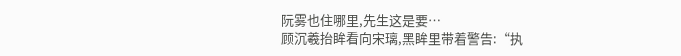阮雾也住哪里,先生这是要…
顾沉羲抬眸看向宋璃,黑眸里带着警告:“执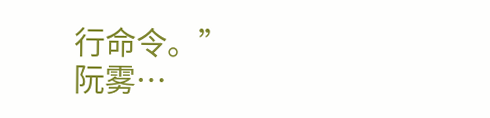行命令。”
阮雾…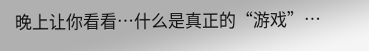晚上让你看看…什么是真正的“游戏”…